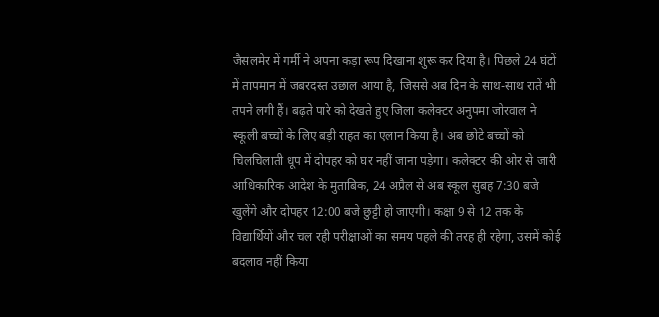जैसलमेर में गर्मी ने अपना कड़ा रूप दिखाना शुरू कर दिया है। पिछले 24 घंटों में तापमान में जबरदस्त उछाल आया है, जिससे अब दिन के साथ-साथ रातें भी तपने लगी हैं। बढ़ते पारे को देखते हुए जिला कलेक्टर अनुपमा जोरवाल ने स्कूली बच्चों के लिए बड़ी राहत का एलान किया है। अब छोटे बच्चों को चिलचिलाती धूप में दोपहर को घर नहीं जाना पड़ेगा। कलेक्टर की ओर से जारी आधिकारिक आदेश के मुताबिक, 24 अप्रैल से अब स्कूल सुबह 7:30 बजे खुलेंगे और दोपहर 12:00 बजे छुट्टी हो जाएगी। कक्षा 9 से 12 तक के विद्यार्थियों और चल रही परीक्षाओं का समय पहले की तरह ही रहेगा, उसमें कोई बदलाव नहीं किया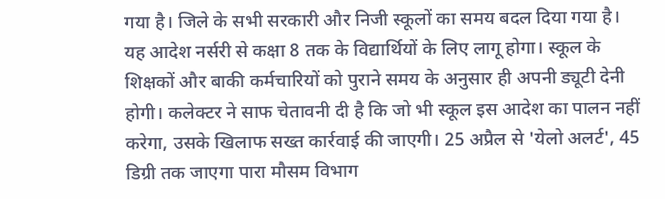गया है। जिले के सभी सरकारी और निजी स्कूलों का समय बदल दिया गया है। यह आदेश नर्सरी से कक्षा 8 तक के विद्यार्थियों के लिए लागू होगा। स्कूल के शिक्षकों और बाकी कर्मचारियों को पुराने समय के अनुसार ही अपनी ड्यूटी देनी होगी। कलेक्टर ने साफ चेतावनी दी है कि जो भी स्कूल इस आदेश का पालन नहीं करेगा, उसके खिलाफ सख्त कार्रवाई की जाएगी। 25 अप्रैल से 'येलो अलर्ट', 45 डिग्री तक जाएगा पारा मौसम विभाग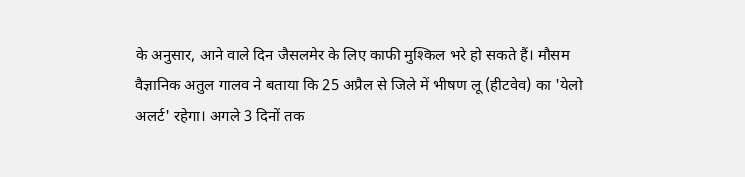के अनुसार, आने वाले दिन जैसलमेर के लिए काफी मुश्किल भरे हो सकते हैं। मौसम वैज्ञानिक अतुल गालव ने बताया कि 25 अप्रैल से जिले में भीषण लू (हीटवेव) का 'येलो अलर्ट' रहेगा। अगले 3 दिनों तक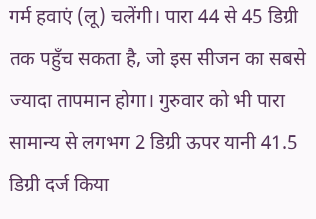गर्म हवाएं (लू) चलेंगी। पारा 44 से 45 डिग्री तक पहुँच सकता है, जो इस सीजन का सबसे ज्यादा तापमान होगा। गुरुवार को भी पारा सामान्य से लगभग 2 डिग्री ऊपर यानी 41.5 डिग्री दर्ज किया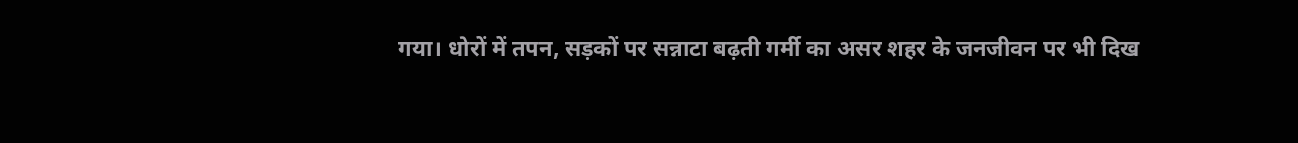गया। धोरों में तपन, सड़कों पर सन्नाटा बढ़ती गर्मी का असर शहर के जनजीवन पर भी दिख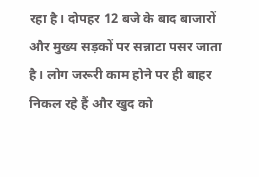रहा है। दोपहर 12 बजे के बाद बाजारों और मुख्य सड़कों पर सन्नाटा पसर जाता है। लोग जरूरी काम होने पर ही बाहर निकल रहे हैं और खुद को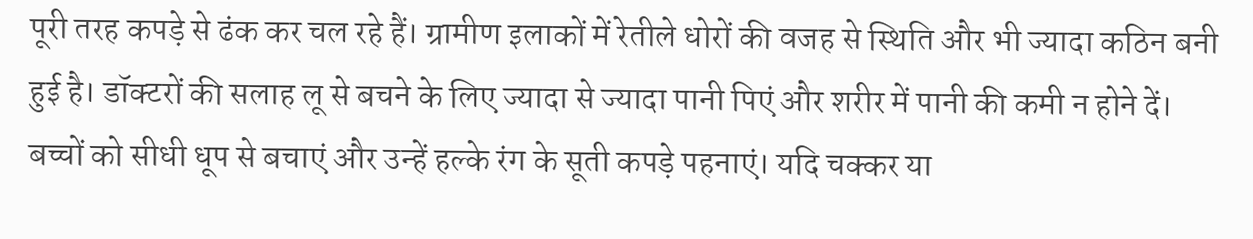पूरी तरह कपड़े से ढंक कर चल रहे हैं। ग्रामीण इलाकों में रेतीले धोरों की वजह से स्थिति और भी ज्यादा कठिन बनी हुई है। डॉक्टरों की सलाह लू से बचने के लिए ज्यादा से ज्यादा पानी पिएं और शरीर में पानी की कमी न होने दें। बच्चों को सीधी धूप से बचाएं और उन्हें हल्के रंग के सूती कपड़े पहनाएं। यदि चक्कर या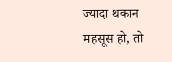ज्यादा थकान महसूस हो, तो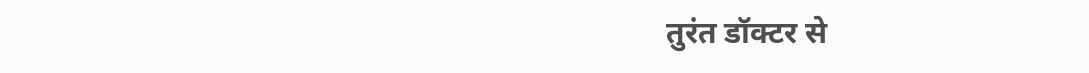तुरंत डॉक्टर से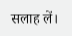सलाह लें।